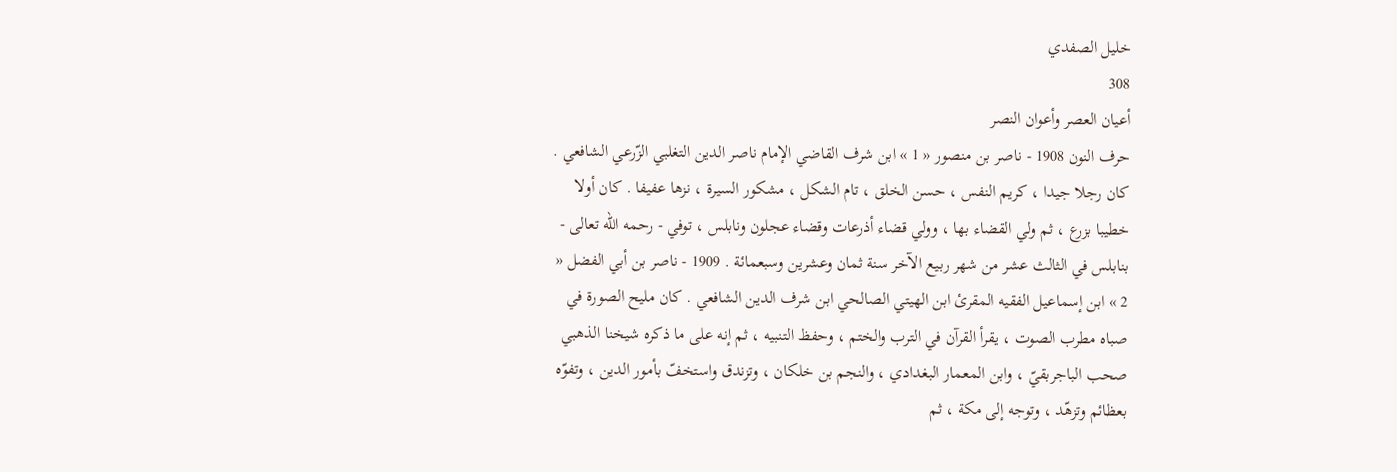خليل الصفدي
308
أعيان العصر وأعوان النصر
حرف النون 1908 - ناصر بن منصور « 1 » ابن شرف القاضي الإمام ناصر الدين التغلبي الزّرعي الشافعي . كان رجلا جيدا ، كريم النفس ، حسن الخلق ، تام الشكل ، مشكور السيرة ، نزها عفيفا . كان أولا خطيبا بزرع ، ثم ولي القضاء بها ، وولي قضاء أذرعات وقضاء عجلون ونابلس ، توفي - رحمه اللّه تعالى - بنابلس في الثالث عشر من شهر ربيع الآخر سنة ثمان وعشرين وسبعمائة . 1909 - ناصر بن أبي الفضل « 2 » ابن إسماعيل الفقيه المقرئ ابن الهيتي الصالحي ابن شرف الدين الشافعي . كان مليح الصورة في صباه مطرب الصوت ، يقرأ القرآن في الترب والختم ، وحفظ التنبيه ، ثم إنه على ما ذكره شيخنا الذهبي صحب الباجربقيّ ، وابن المعمار البغدادي ، والنجم بن خلكان ، وتزندق واستخفّ بأمور الدين ، وتفوّه بعظائم وتزهّد ، وتوجه إلى مكة ، ثم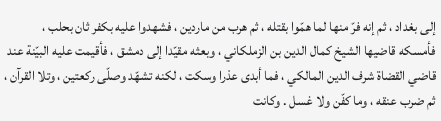إلى بغداد ، ثم إنه فرّ منها لما همّوا بقتله ، ثم هرب من ماردين ، فشهدوا عليه بكفر ثان بحلب ، فأمسكه قاضيها الشيخ كمال الدين بن الزملكاني ، وبعثه مقيّدا إلى دمشق ، فأقيمت عليه البيّنة عند قاضي القضاة شرف الدين المالكي ، فما أبدى عذرا وسكت ، لكنه تشهّد وصلّى ركعتين ، وتلا القرآن ، ثم ضرب عنقه ، وما كفّن ولا غسل . وكانت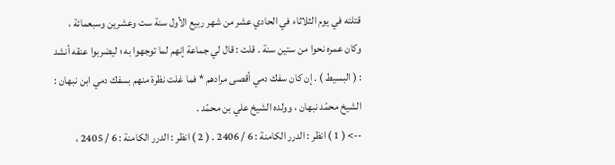قتلته في يوم الثلاثاء في الحادي عشر من شهر ربيع الأول سنة ست وعشرين وسبعمائة ، وكان عمره نحوا من ستين سنة . قلت : قال لي جماعة إنهم لما توجهوا به ؛ ليضربوا عنقه أنشد : ( البسيط ) . إن كان سفك دمي أقصى مرادهم * فما غلت نظرة منهم بسفك دمي ابن نبهان : الشيخ محمّد نبهان ، وولده الشيخ علي بن محمّد .
--> ( 1 ) انظر : الدرر الكامنة : 6 / 2406 . ( 2 ) انظر : الدرر الكامنة : 6 / 2405 ،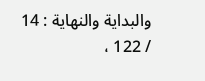والبداية والنهاية : 14 / 122 ،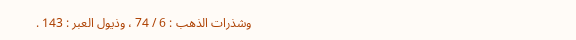وشذرات الذهب : 6 / 74 ، وذيول العبر : 143 .